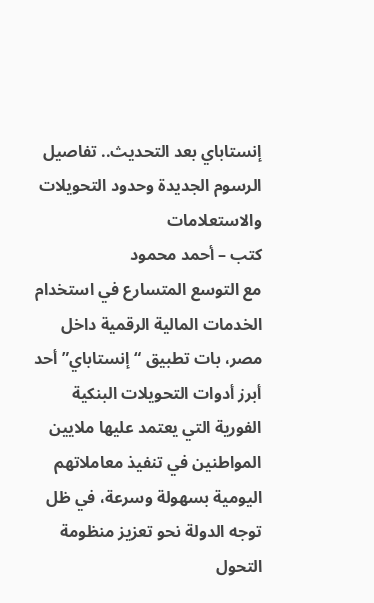إنستاباي بعد التحديث.. تفاصيل الرسوم الجديدة وحدود التحويلات والاستعلامات
كتب – أحمد محمود
مع التوسع المتسارع في استخدام الخدمات المالية الرقمية داخل مصر، بات تطبيق “إنستاباي” أحد أبرز أدوات التحويلات البنكية الفورية التي يعتمد عليها ملايين المواطنين في تنفيذ معاملاتهم اليومية بسهولة وسرعة، في ظل توجه الدولة نحو تعزيز منظومة التحول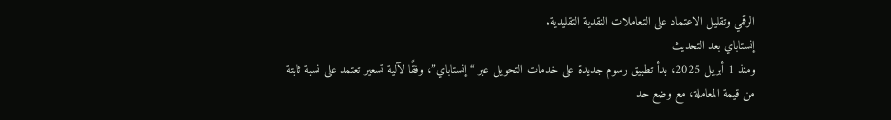الرقمي وتقليل الاعتماد على التعاملات النقدية التقليدية.
إنستاباي بعد التحديث
ومنذ 1 أبريل 2025، بدأ تطبيق رسوم جديدة على خدمات التحويل عبر “إنستاباي”، وفقًا لآلية تسعير تعتمد على نسبة ثابتة من قيمة المعاملة، مع وضع حد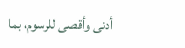أدنى وأقصى للرسوم، بما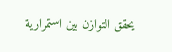يحقق التوازن بين استمرارية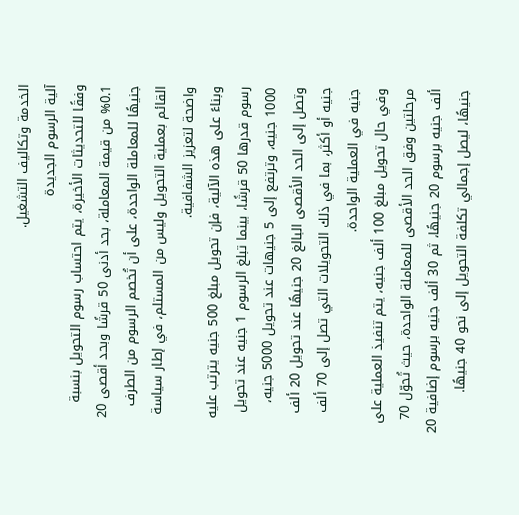الخدمة وتكاليف التشغيل.
آلية الرسوم الجديدة
وفقًا للتحديثات الأخيرة، يتم احتساب رسوم التحويل بنسبة 0.1% من قيمة المعاملة، بحد أدنى 50 قرشًا وبحد أقصى 20 جنيهًا للمعاملة الواحدة، على أن تُخصم الرسوم من الطرف القائم بعملية التحويل وليس من المستلم، في إطار سياسة واضحة لتعزيز الشفافية.
وبناءً على هذه الآلية، فإن تحويل مبلغ 500 جنيه يترتب عليه رسوم قدرها 50 قرشًا، بينما تبلغ الرسوم 1 جنيه عند تحويل 1000 جنيه، وترتفع إلى 5 جنيهات عند تحويل 5000 جنيه، وتصل إلى الحد الأقصى البالغ 20 جنيهًا عند تحويل 20 ألف جنيه أو أكثر، بما في ذلك التحويلات التي تصل إلى 70 ألف جنيه في العملية الواحدة.
وفي حال تحويل مبلغ 100 ألف جنيه، يتم تنفيذ العملية على مرحلتين وفق الحد الأقصى للمعاملة الواحدة، حيث تُحوّل 70 ألف جنيه برسوم 20 جنيهًا، ثم 30 ألف جنيه برسوم إضافية 20 جنيهًا، ليصل إجمالي تكلفة التحويل إلى نحو 40 جنيهًا.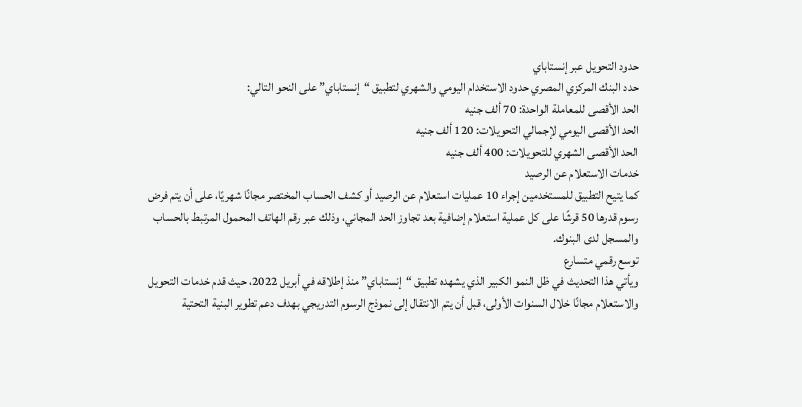حدود التحويل عبر إنستاباي
حدد البنك المركزي المصري حدود الاستخدام اليومي والشهري لتطبيق “إنستاباي” على النحو التالي:
الحد الأقصى للمعاملة الواحدة: 70 ألف جنيه
الحد الأقصى اليومي لإجمالي التحويلات: 120 ألف جنيه
الحد الأقصى الشهري للتحويلات: 400 ألف جنيه
خدمات الاستعلام عن الرصيد
كما يتيح التطبيق للمستخدمين إجراء 10 عمليات استعلام عن الرصيد أو كشف الحساب المختصر مجانًا شهريًا، على أن يتم فرض رسوم قدرها 50 قرشًا على كل عملية استعلام إضافية بعد تجاوز الحد المجاني، وذلك عبر رقم الهاتف المحمول المرتبط بالحساب والمسجل لدى البنوك.
توسع رقمي متسارع
ويأتي هذا التحديث في ظل النمو الكبير الذي يشهده تطبيق “إنستاباي” منذ إطلاقه في أبريل 2022، حيث قدم خدمات التحويل والاستعلام مجانًا خلال السنوات الأولى، قبل أن يتم الانتقال إلى نموذج الرسوم التدريجي بهدف دعم تطوير البنية التحتية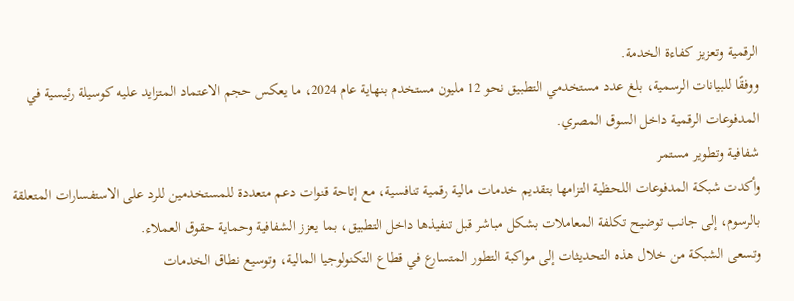الرقمية وتعزيز كفاءة الخدمة.
ووفقًا للبيانات الرسمية، بلغ عدد مستخدمي التطبيق نحو 12 مليون مستخدم بنهاية عام 2024، ما يعكس حجم الاعتماد المتزايد عليه كوسيلة رئيسية في المدفوعات الرقمية داخل السوق المصري.
شفافية وتطوير مستمر
وأكدت شبكة المدفوعات اللحظية التزامها بتقديم خدمات مالية رقمية تنافسية، مع إتاحة قنوات دعم متعددة للمستخدمين للرد على الاستفسارات المتعلقة بالرسوم، إلى جانب توضيح تكلفة المعاملات بشكل مباشر قبل تنفيذها داخل التطبيق، بما يعزز الشفافية وحماية حقوق العملاء.
وتسعى الشبكة من خلال هذه التحديثات إلى مواكبة التطور المتسارع في قطاع التكنولوجيا المالية، وتوسيع نطاق الخدمات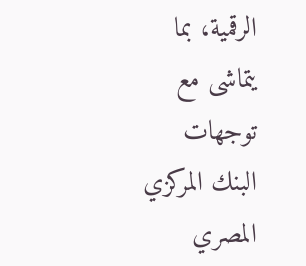الرقمية، بما يتماشى مع توجهات البنك المركزي المصري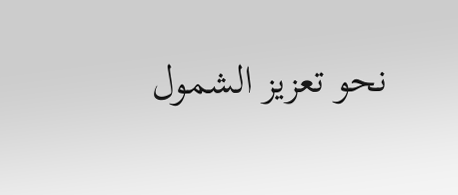نحو تعزيز الشمول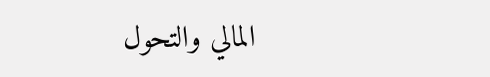المالي والتحول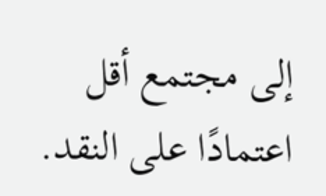إلى مجتمع أقل اعتمادًا على النقد.